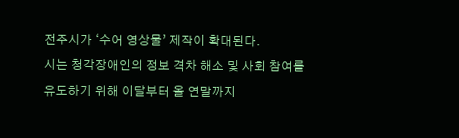전주시가 ‘수어 영상물’ 제작이 확대된다.
시는 청각장애인의 정보 격차 해소 및 사회 참여를 유도하기 위해 이달부터 올 연말까지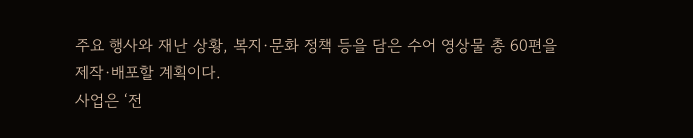주요 행사와 재난 상황, 복지·문화 정책 등을 담은 수어 영상물 총 60편을 제작·배포할 계획이다.
사업은 ‘전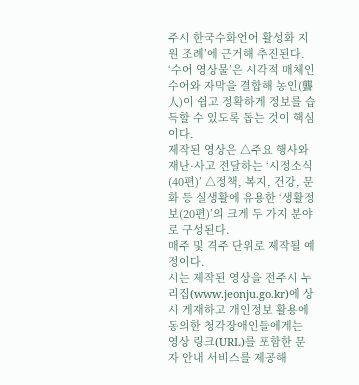주시 한국수화언어 활성화 지원 조례’에 근거해 추진된다.
‘수어 영상물’은 시각적 매체인 수어와 자막을 결합해 농인(聾人)이 쉽고 정확하게 정보를 습득할 수 있도록 돕는 것이 핵심이다.
제작된 영상은 △주요 행사와 재난·사고 전달하는 ‘시정소식(40편)’ △정책, 복지, 건강, 문화 등 실생활에 유용한 ‘생활정보(20편)’의 크게 두 가지 분야로 구성된다.
매주 및 격주 단위로 제작될 예정이다.
시는 제작된 영상을 전주시 누리집(www.jeonju.go.kr)에 상시 게재하고 개인정보 활용에 동의한 청각장애인들에게는 영상 링크(URL)를 포함한 문자 안내 서비스를 제공해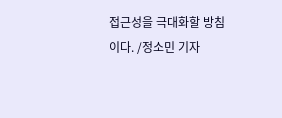접근성을 극대화할 방침이다. /정소민 기자